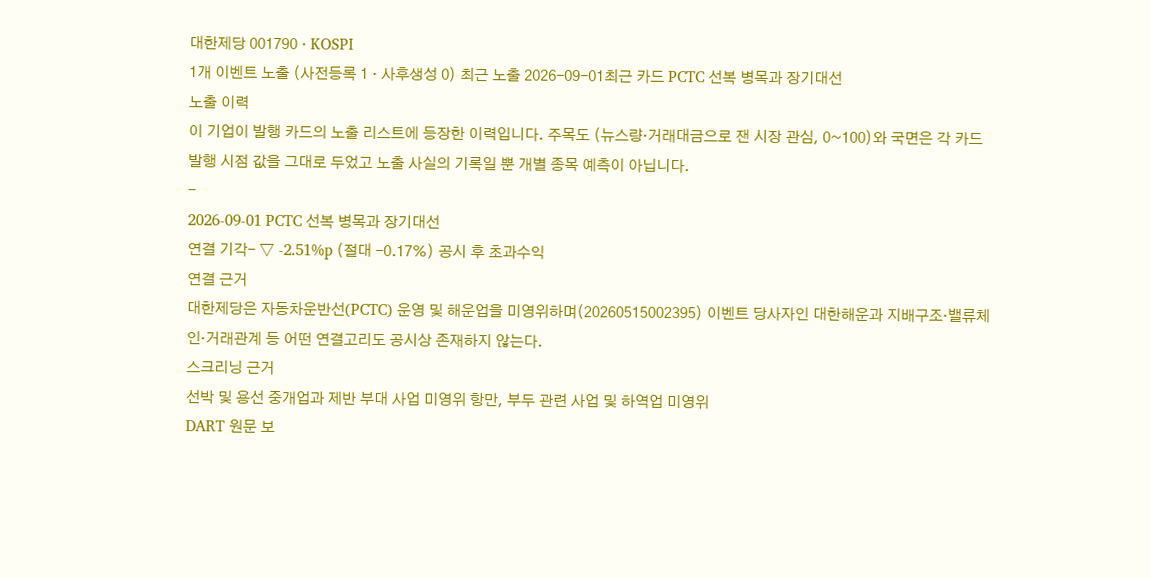대한제당 001790 · KOSPI
1개 이벤트 노출 (사전등록 1 · 사후생성 0) 최근 노출 2026-09-01최근 카드 PCTC 선복 병목과 장기대선
노출 이력
이 기업이 발행 카드의 노출 리스트에 등장한 이력입니다. 주목도 (뉴스량·거래대금으로 잰 시장 관심, 0~100)와 국면은 각 카드 발행 시점 값을 그대로 두었고 노출 사실의 기록일 뿐 개별 종목 예측이 아닙니다.
-
2026-09-01 PCTC 선복 병목과 장기대선
연결 기각- ▽ -2.51%p (절대 -0.17%) 공시 후 초과수익
연결 근거
대한제당은 자동차운반선(PCTC) 운영 및 해운업을 미영위하며(20260515002395) 이벤트 당사자인 대한해운과 지배구조·밸류체인·거래관계 등 어떤 연결고리도 공시상 존재하지 않는다.
스크리닝 근거
선박 및 용선 중개업과 제반 부대 사업 미영위 항만, 부두 관련 사업 및 하역업 미영위
DART 원문 보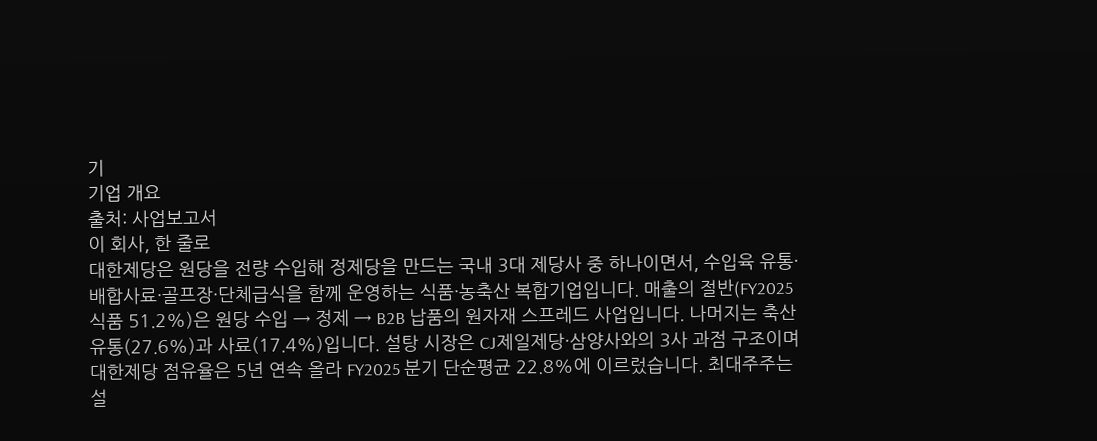기
기업 개요
출처: 사업보고서
이 회사, 한 줄로
대한제당은 원당을 전량 수입해 정제당을 만드는 국내 3대 제당사 중 하나이면서, 수입육 유통·배합사료·골프장·단체급식을 함께 운영하는 식품·농축산 복합기업입니다. 매출의 절반(FY2025 식품 51.2%)은 원당 수입 → 정제 → B2B 납품의 원자재 스프레드 사업입니다. 나머지는 축산유통(27.6%)과 사료(17.4%)입니다. 설탕 시장은 CJ제일제당·삼양사와의 3사 과점 구조이며 대한제당 점유율은 5년 연속 올라 FY2025 분기 단순평균 22.8%에 이르렀습니다. 최대주주는 설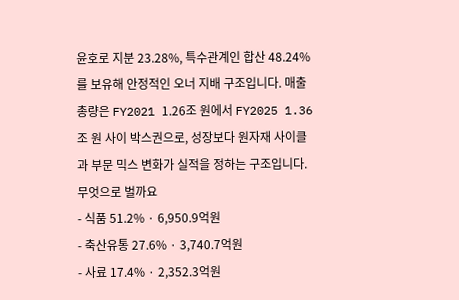윤호로 지분 23.28%, 특수관계인 합산 48.24%를 보유해 안정적인 오너 지배 구조입니다. 매출 총량은 FY2021 1.26조 원에서 FY2025 1.36조 원 사이 박스권으로, 성장보다 원자재 사이클과 부문 믹스 변화가 실적을 정하는 구조입니다.
무엇으로 벌까요
- 식품 51.2% · 6,950.9억원
- 축산유통 27.6% · 3,740.7억원
- 사료 17.4% · 2,352.3억원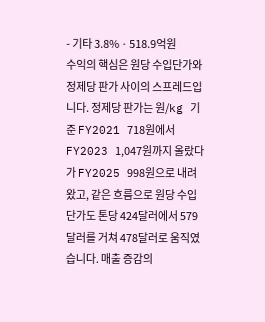- 기타 3.8% · 518.9억원
수익의 핵심은 원당 수입단가와 정제당 판가 사이의 스프레드입니다. 정제당 판가는 원/kg 기준 FY2021 718원에서 FY2023 1,047원까지 올랐다가 FY2025 998원으로 내려왔고, 같은 흐름으로 원당 수입단가도 톤당 424달러에서 579달러를 거쳐 478달러로 움직였습니다. 매출 증감의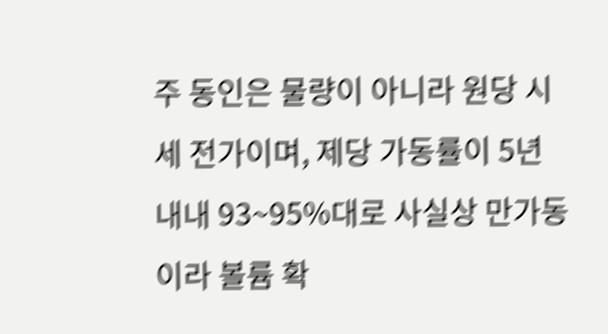주 동인은 물량이 아니라 원당 시세 전가이며, 제당 가동률이 5년 내내 93~95%대로 사실상 만가동이라 볼륨 확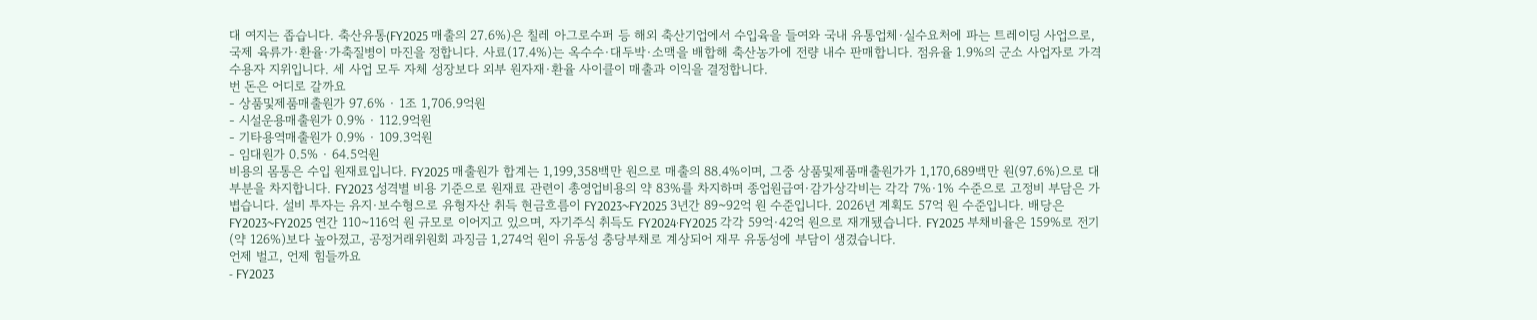대 여지는 좁습니다. 축산유통(FY2025 매출의 27.6%)은 칠레 아그로수퍼 등 해외 축산기업에서 수입육을 들여와 국내 유통업체·실수요처에 파는 트레이딩 사업으로, 국제 육류가·환율·가축질병이 마진을 정합니다. 사료(17.4%)는 옥수수·대두박·소맥을 배합해 축산농가에 전량 내수 판매합니다. 점유율 1.9%의 군소 사업자로 가격 수용자 지위입니다. 세 사업 모두 자체 성장보다 외부 원자재·환율 사이클이 매출과 이익을 결정합니다.
번 돈은 어디로 갈까요
- 상품및제품매출원가 97.6% · 1조 1,706.9억원
- 시설운용매출원가 0.9% · 112.9억원
- 기타용역매출원가 0.9% · 109.3억원
- 임대원가 0.5% · 64.5억원
비용의 몸통은 수입 원재료입니다. FY2025 매출원가 합계는 1,199,358백만 원으로 매출의 88.4%이며, 그중 상품및제품매출원가가 1,170,689백만 원(97.6%)으로 대부분을 차지합니다. FY2023 성격별 비용 기준으로 원재료 관련이 총영업비용의 약 83%를 차지하며 종업원급여·감가상각비는 각각 7%·1% 수준으로 고정비 부담은 가볍습니다. 설비 투자는 유지·보수형으로 유형자산 취득 현금흐름이 FY2023~FY2025 3년간 89~92억 원 수준입니다. 2026년 계획도 57억 원 수준입니다. 배당은 FY2023~FY2025 연간 110~116억 원 규모로 이어지고 있으며, 자기주식 취득도 FY2024·FY2025 각각 59억·42억 원으로 재개됐습니다. FY2025 부채비율은 159%로 전기(약 126%)보다 높아졌고, 공정거래위원회 과징금 1,274억 원이 유동성 충당부채로 계상되어 재무 유동성에 부담이 생겼습니다.
언제 벌고, 언제 힘들까요
- FY2023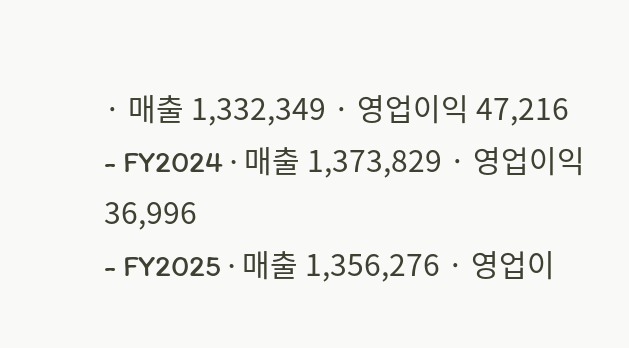· 매출 1,332,349 · 영업이익 47,216
- FY2024 · 매출 1,373,829 · 영업이익 36,996
- FY2025 · 매출 1,356,276 · 영업이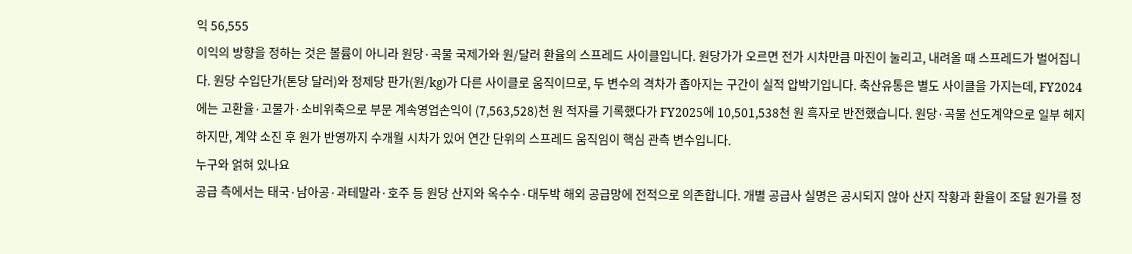익 56,555
이익의 방향을 정하는 것은 볼륨이 아니라 원당·곡물 국제가와 원/달러 환율의 스프레드 사이클입니다. 원당가가 오르면 전가 시차만큼 마진이 눌리고, 내려올 때 스프레드가 벌어집니다. 원당 수입단가(톤당 달러)와 정제당 판가(원/kg)가 다른 사이클로 움직이므로, 두 변수의 격차가 좁아지는 구간이 실적 압박기입니다. 축산유통은 별도 사이클을 가지는데, FY2024에는 고환율·고물가·소비위축으로 부문 계속영업손익이 (7,563,528)천 원 적자를 기록했다가 FY2025에 10,501,538천 원 흑자로 반전했습니다. 원당·곡물 선도계약으로 일부 헤지하지만, 계약 소진 후 원가 반영까지 수개월 시차가 있어 연간 단위의 스프레드 움직임이 핵심 관측 변수입니다.
누구와 얽혀 있나요
공급 측에서는 태국·남아공·과테말라·호주 등 원당 산지와 옥수수·대두박 해외 공급망에 전적으로 의존합니다. 개별 공급사 실명은 공시되지 않아 산지 작황과 환율이 조달 원가를 정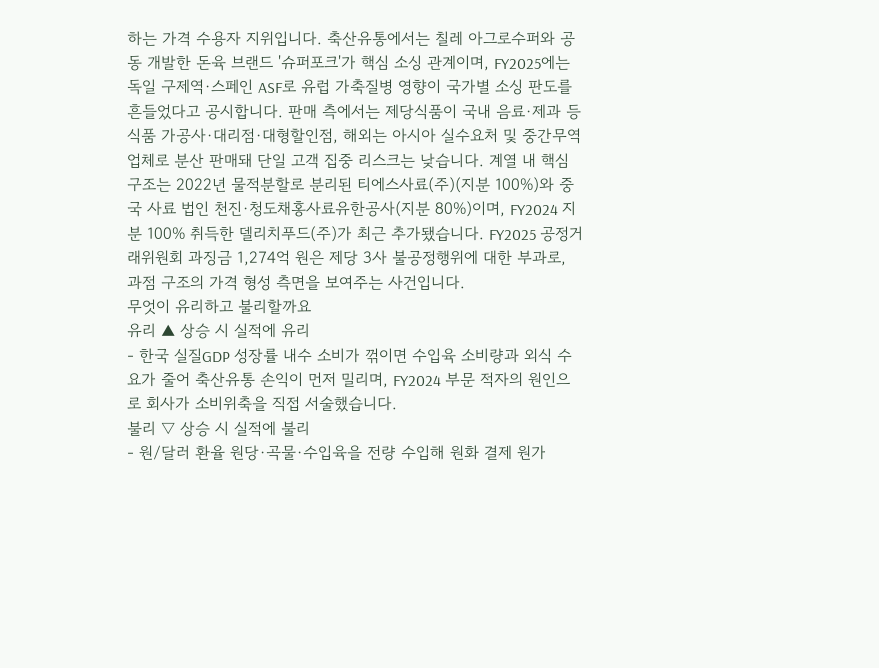하는 가격 수용자 지위입니다. 축산유통에서는 칠레 아그로수퍼와 공동 개발한 돈육 브랜드 '슈퍼포크'가 핵심 소싱 관계이며, FY2025에는 독일 구제역·스페인 ASF로 유럽 가축질병 영향이 국가별 소싱 판도를 흔들었다고 공시합니다. 판매 측에서는 제당식품이 국내 음료·제과 등 식품 가공사·대리점·대형할인점, 해외는 아시아 실수요처 및 중간무역업체로 분산 판매돼 단일 고객 집중 리스크는 낮습니다. 계열 내 핵심 구조는 2022년 물적분할로 분리된 티에스사료(주)(지분 100%)와 중국 사료 법인 천진·청도채홍사료유한공사(지분 80%)이며, FY2024 지분 100% 취득한 델리치푸드(주)가 최근 추가됐습니다. FY2025 공정거래위원회 과징금 1,274억 원은 제당 3사 불공정행위에 대한 부과로, 과점 구조의 가격 형성 측면을 보여주는 사건입니다.
무엇이 유리하고 불리할까요
유리 ▲ 상승 시 실적에 유리
- 한국 실질GDP 성장률 내수 소비가 꺾이면 수입육 소비량과 외식 수요가 줄어 축산유통 손익이 먼저 밀리며, FY2024 부문 적자의 원인으로 회사가 소비위축을 직접 서술했습니다.
불리 ▽ 상승 시 실적에 불리
- 원/달러 환율 원당·곡물·수입육을 전량 수입해 원화 결제 원가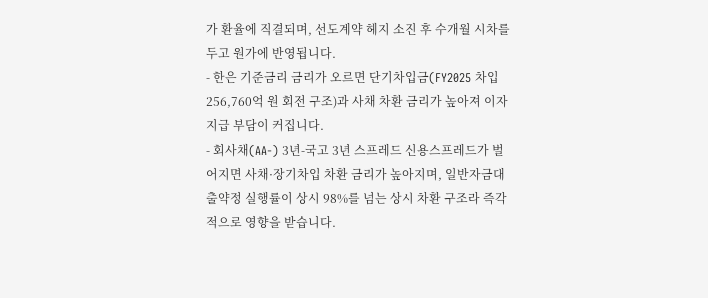가 환율에 직결되며, 선도계약 헤지 소진 후 수개월 시차를 두고 원가에 반영됩니다.
- 한은 기준금리 금리가 오르면 단기차입금(FY2025 차입 256,760억 원 회전 구조)과 사채 차환 금리가 높아져 이자 지급 부담이 커집니다.
- 회사채(AA-) 3년-국고 3년 스프레드 신용스프레드가 벌어지면 사채·장기차입 차환 금리가 높아지며, 일반자금대출약정 실행률이 상시 98%를 넘는 상시 차환 구조라 즉각적으로 영향을 받습니다.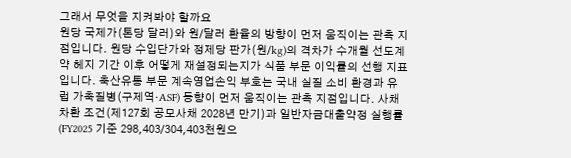그래서 무엇을 지켜봐야 할까요
원당 국제가(톤당 달러)와 원/달러 환율의 방향이 먼저 움직이는 관측 지점입니다. 원당 수입단가와 정제당 판가(원/kg)의 격차가 수개월 선도계약 헤지 기간 이후 어떻게 재설정되는지가 식품 부문 이익률의 선행 지표입니다. 축산유통 부문 계속영업손익 부호는 국내 실질 소비 환경과 유럽 가축질병(구제역·ASF) 동향이 먼저 움직이는 관측 지점입니다. 사채 차환 조건(제127회 공모사채 2028년 만기)과 일반자금대출약정 실행률(FY2025 기준 298,403/304,403천원으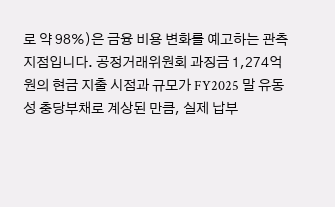로 약 98%)은 금융 비용 변화를 예고하는 관측 지점입니다. 공정거래위원회 과징금 1,274억 원의 현금 지출 시점과 규모가 FY2025 말 유동성 충당부채로 계상된 만큼, 실제 납부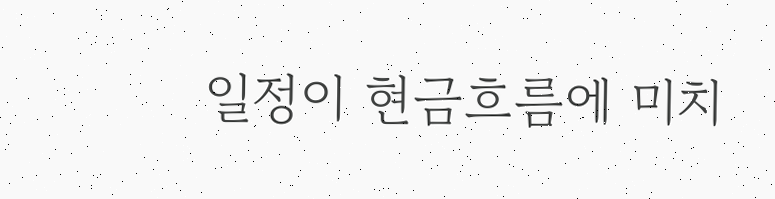일정이 현금흐름에 미치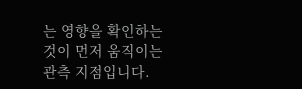는 영향을 확인하는 것이 먼저 움직이는 관측 지점입니다.